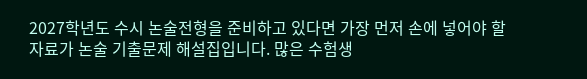2027학년도 수시 논술전형을 준비하고 있다면 가장 먼저 손에 넣어야 할 자료가 논술 기출문제 해설집입니다. 많은 수험생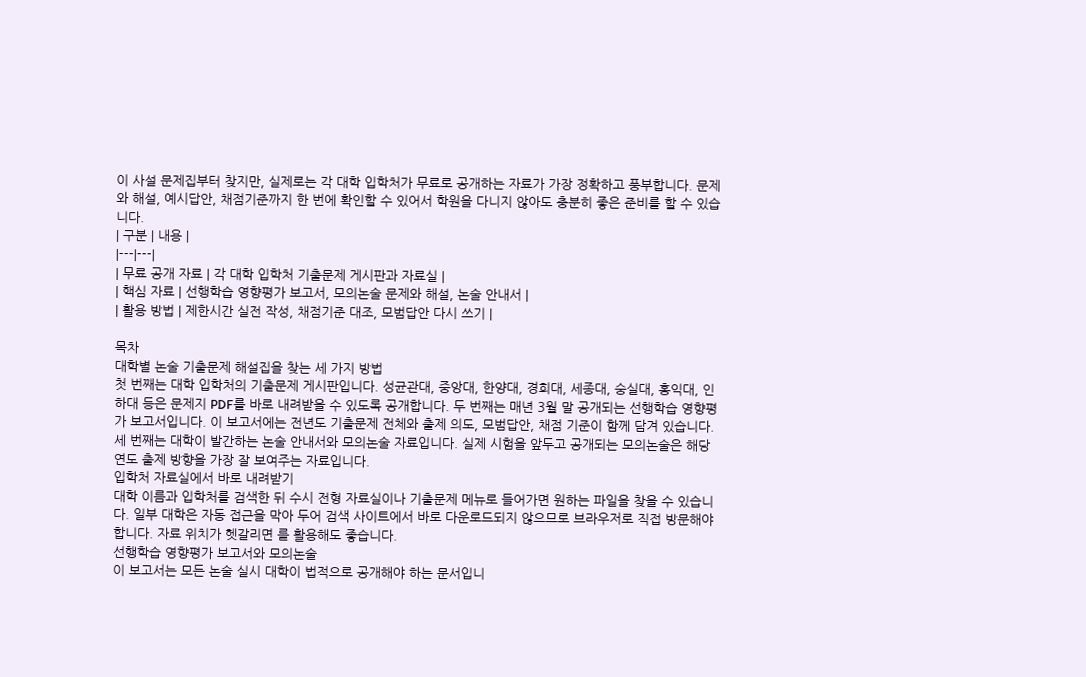이 사설 문제집부터 찾지만, 실제로는 각 대학 입학처가 무료로 공개하는 자료가 가장 정확하고 풍부합니다. 문제와 해설, 예시답안, 채점기준까지 한 번에 확인할 수 있어서 학원을 다니지 않아도 충분히 좋은 준비를 할 수 있습니다.
| 구분 | 내용 |
|---|---|
| 무료 공개 자료 | 각 대학 입학처 기출문제 게시판과 자료실 |
| 핵심 자료 | 선행학습 영향평가 보고서, 모의논술 문제와 해설, 논술 안내서 |
| 활용 방법 | 제한시간 실전 작성, 채점기준 대조, 모범답안 다시 쓰기 |

목차
대학별 논술 기출문제 해설집을 찾는 세 가지 방법
첫 번째는 대학 입학처의 기출문제 게시판입니다. 성균관대, 중앙대, 한양대, 경희대, 세종대, 숭실대, 홍익대, 인하대 등은 문제지 PDF를 바로 내려받을 수 있도록 공개합니다. 두 번째는 매년 3월 말 공개되는 선행학습 영향평가 보고서입니다. 이 보고서에는 전년도 기출문제 전체와 출제 의도, 모범답안, 채점 기준이 함께 담겨 있습니다. 세 번째는 대학이 발간하는 논술 안내서와 모의논술 자료입니다. 실제 시험을 앞두고 공개되는 모의논술은 해당 연도 출제 방향을 가장 잘 보여주는 자료입니다.
입학처 자료실에서 바로 내려받기
대학 이름과 입학처를 검색한 뒤 수시 전형 자료실이나 기출문제 메뉴로 들어가면 원하는 파일을 찾을 수 있습니다. 일부 대학은 자동 접근을 막아 두어 검색 사이트에서 바로 다운로드되지 않으므로 브라우저로 직접 방문해야 합니다. 자료 위치가 헷갈리면 를 활용해도 좋습니다.
선행학습 영향평가 보고서와 모의논술
이 보고서는 모든 논술 실시 대학이 법적으로 공개해야 하는 문서입니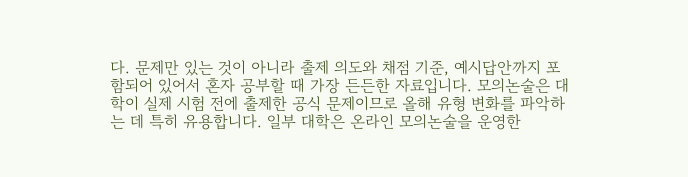다. 문제만 있는 것이 아니라 출제 의도와 채점 기준, 예시답안까지 포함되어 있어서 혼자 공부할 때 가장 든든한 자료입니다. 모의논술은 대학이 실제 시험 전에 출제한 공식 문제이므로 올해 유형 변화를 파악하는 데 특히 유용합니다. 일부 대학은 온라인 모의논술을 운영한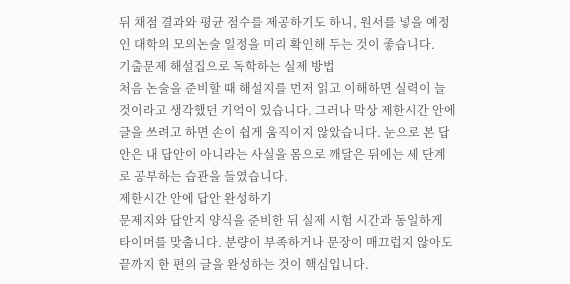뒤 채점 결과와 평균 점수를 제공하기도 하니, 원서를 넣을 예정인 대학의 모의논술 일정을 미리 확인해 두는 것이 좋습니다.
기출문제 해설집으로 독학하는 실제 방법
처음 논술을 준비할 때 해설지를 먼저 읽고 이해하면 실력이 늘 것이라고 생각했던 기억이 있습니다. 그러나 막상 제한시간 안에 글을 쓰려고 하면 손이 쉽게 움직이지 않았습니다. 눈으로 본 답안은 내 답안이 아니라는 사실을 몸으로 깨달은 뒤에는 세 단계로 공부하는 습관을 들였습니다.
제한시간 안에 답안 완성하기
문제지와 답안지 양식을 준비한 뒤 실제 시험 시간과 동일하게 타이머를 맞춥니다. 분량이 부족하거나 문장이 매끄럽지 않아도 끝까지 한 편의 글을 완성하는 것이 핵심입니다.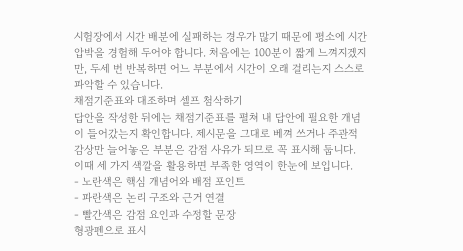시험장에서 시간 배분에 실패하는 경우가 많기 때문에 평소에 시간 압박을 경험해 두어야 합니다. 처음에는 100분이 짧게 느껴지겠지만, 두세 번 반복하면 어느 부분에서 시간이 오래 걸리는지 스스로 파악할 수 있습니다.
채점기준표와 대조하며 셀프 첨삭하기
답안을 작성한 뒤에는 채점기준표를 펼쳐 내 답안에 필요한 개념이 들어갔는지 확인합니다. 제시문을 그대로 베껴 쓰거나 주관적 감상만 늘어놓은 부분은 감점 사유가 되므로 꼭 표시해 둡니다. 이때 세 가지 색깔을 활용하면 부족한 영역이 한눈에 보입니다.
- 노란색은 핵심 개념어와 배점 포인트
- 파란색은 논리 구조와 근거 연결
- 빨간색은 감점 요인과 수정할 문장
형광펜으로 표시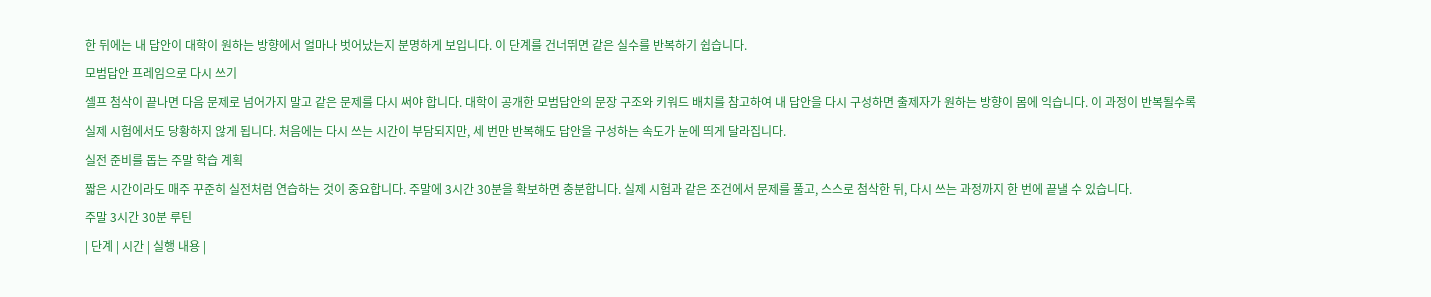한 뒤에는 내 답안이 대학이 원하는 방향에서 얼마나 벗어났는지 분명하게 보입니다. 이 단계를 건너뛰면 같은 실수를 반복하기 쉽습니다.
모범답안 프레임으로 다시 쓰기
셀프 첨삭이 끝나면 다음 문제로 넘어가지 말고 같은 문제를 다시 써야 합니다. 대학이 공개한 모범답안의 문장 구조와 키워드 배치를 참고하여 내 답안을 다시 구성하면 출제자가 원하는 방향이 몸에 익습니다. 이 과정이 반복될수록 실제 시험에서도 당황하지 않게 됩니다. 처음에는 다시 쓰는 시간이 부담되지만, 세 번만 반복해도 답안을 구성하는 속도가 눈에 띄게 달라집니다.
실전 준비를 돕는 주말 학습 계획
짧은 시간이라도 매주 꾸준히 실전처럼 연습하는 것이 중요합니다. 주말에 3시간 30분을 확보하면 충분합니다. 실제 시험과 같은 조건에서 문제를 풀고, 스스로 첨삭한 뒤, 다시 쓰는 과정까지 한 번에 끝낼 수 있습니다.
주말 3시간 30분 루틴
| 단계 | 시간 | 실행 내용 |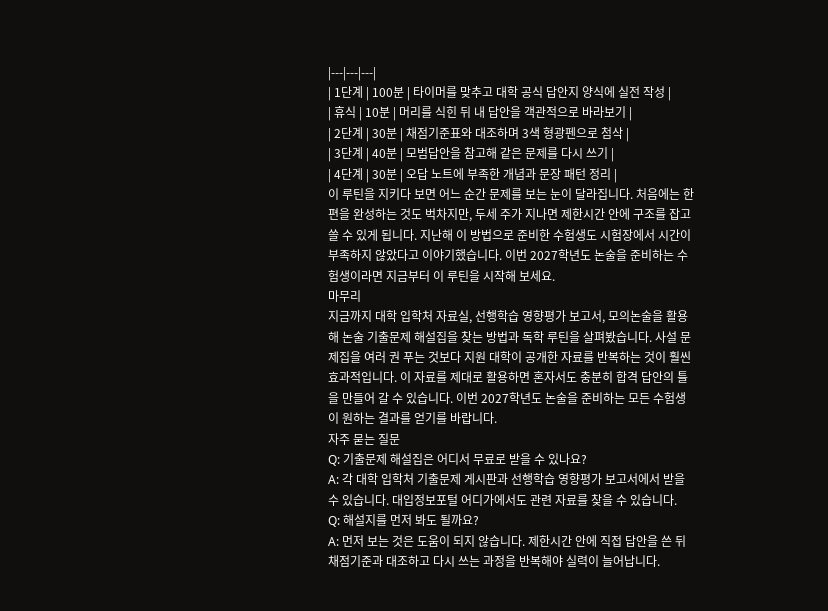|---|---|---|
| 1단계 | 100분 | 타이머를 맞추고 대학 공식 답안지 양식에 실전 작성 |
| 휴식 | 10분 | 머리를 식힌 뒤 내 답안을 객관적으로 바라보기 |
| 2단계 | 30분 | 채점기준표와 대조하며 3색 형광펜으로 첨삭 |
| 3단계 | 40분 | 모범답안을 참고해 같은 문제를 다시 쓰기 |
| 4단계 | 30분 | 오답 노트에 부족한 개념과 문장 패턴 정리 |
이 루틴을 지키다 보면 어느 순간 문제를 보는 눈이 달라집니다. 처음에는 한 편을 완성하는 것도 벅차지만, 두세 주가 지나면 제한시간 안에 구조를 잡고 쓸 수 있게 됩니다. 지난해 이 방법으로 준비한 수험생도 시험장에서 시간이 부족하지 않았다고 이야기했습니다. 이번 2027학년도 논술을 준비하는 수험생이라면 지금부터 이 루틴을 시작해 보세요.
마무리
지금까지 대학 입학처 자료실, 선행학습 영향평가 보고서, 모의논술을 활용해 논술 기출문제 해설집을 찾는 방법과 독학 루틴을 살펴봤습니다. 사설 문제집을 여러 권 푸는 것보다 지원 대학이 공개한 자료를 반복하는 것이 훨씬 효과적입니다. 이 자료를 제대로 활용하면 혼자서도 충분히 합격 답안의 틀을 만들어 갈 수 있습니다. 이번 2027학년도 논술을 준비하는 모든 수험생이 원하는 결과를 얻기를 바랍니다.
자주 묻는 질문
Q: 기출문제 해설집은 어디서 무료로 받을 수 있나요?
A: 각 대학 입학처 기출문제 게시판과 선행학습 영향평가 보고서에서 받을 수 있습니다. 대입정보포털 어디가에서도 관련 자료를 찾을 수 있습니다.
Q: 해설지를 먼저 봐도 될까요?
A: 먼저 보는 것은 도움이 되지 않습니다. 제한시간 안에 직접 답안을 쓴 뒤 채점기준과 대조하고 다시 쓰는 과정을 반복해야 실력이 늘어납니다.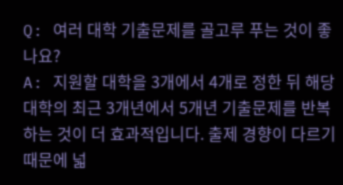Q: 여러 대학 기출문제를 골고루 푸는 것이 좋나요?
A: 지원할 대학을 3개에서 4개로 정한 뒤 해당 대학의 최근 3개년에서 5개년 기출문제를 반복하는 것이 더 효과적입니다. 출제 경향이 다르기 때문에 넓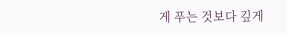게 푸는 것보다 깊게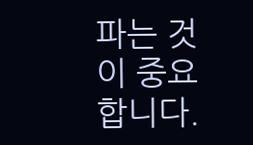파는 것이 중요합니다.